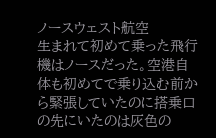ノースウェスト航空
生まれて初めて乗った飛行機はノースだった。空港自体も初めてで乗り込む前から緊張していたのに搭乗口の先にいたのは灰色の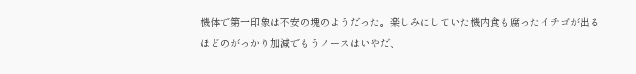機体で第一印象は不安の塊のようだった。楽しみにしていた機内食も腐ったイチゴが出るほどのがっかり加減でもうノースはいやだ、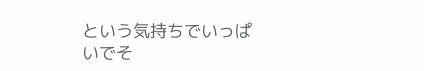という気持ちでいっぱいでそ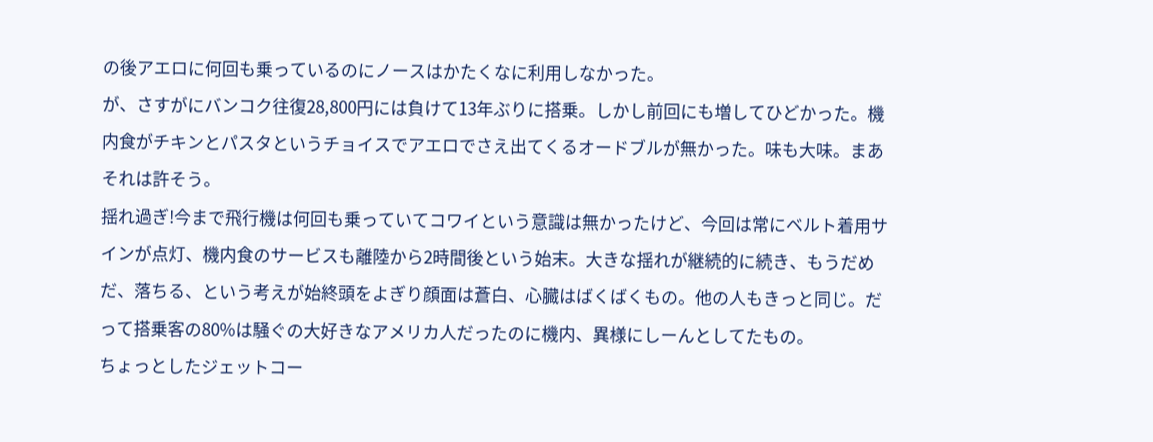の後アエロに何回も乗っているのにノースはかたくなに利用しなかった。
が、さすがにバンコク往復28,800円には負けて13年ぶりに搭乗。しかし前回にも増してひどかった。機内食がチキンとパスタというチョイスでアエロでさえ出てくるオードブルが無かった。味も大味。まあそれは許そう。
揺れ過ぎ!今まで飛行機は何回も乗っていてコワイという意識は無かったけど、今回は常にベルト着用サインが点灯、機内食のサービスも離陸から2時間後という始末。大きな揺れが継続的に続き、もうだめだ、落ちる、という考えが始終頭をよぎり顔面は蒼白、心臓はばくばくもの。他の人もきっと同じ。だって搭乗客の80%は騒ぐの大好きなアメリカ人だったのに機内、異様にしーんとしてたもの。
ちょっとしたジェットコー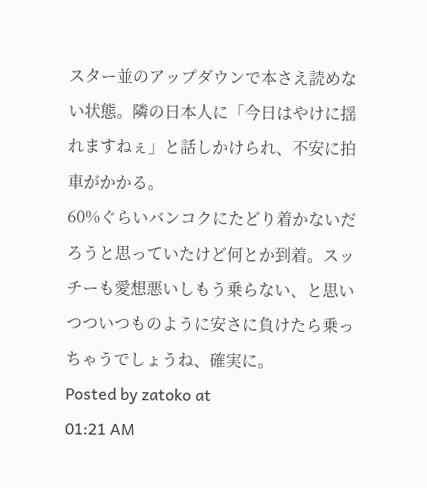スター並のアップダウンで本さえ読めない状態。隣の日本人に「今日はやけに揺れますねぇ」と話しかけられ、不安に拍車がかかる。
60%ぐらいバンコクにたどり着かないだろうと思っていたけど何とか到着。スッチーも愛想悪いしもう乗らない、と思いつついつものように安さに負けたら乗っちゃうでしょうね、確実に。
Posted by zatoko at
01:21 AM